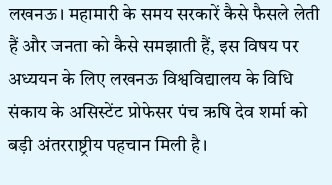लखनऊ। महामारी के समय सरकारें कैसे फैसले लेती हैं और जनता को कैसे समझाती हैं, इस विषय पर अध्ययन के लिए लखनऊ विश्वविद्यालय के विधि संकाय के असिस्टेंट प्रोफेसर पंच ऋषि देव शर्मा को बड़ी अंतरराष्ट्रीय पहचान मिली है।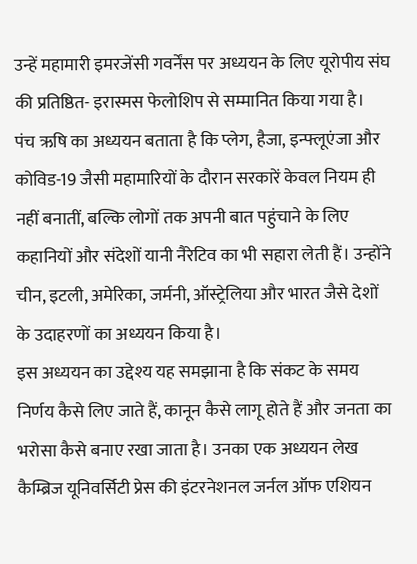उन्हें महामारी इमरजेंसी गवर्नेंस पर अध्ययन के लिए यूरोपीय संघ की प्रतिष्ठित- इरास्मस फेलोशिप से सम्मानित किया गया है।
पंच ऋषि का अध्ययन बताता है कि प्लेग, हैजा, इन्फ्लूएंजा और कोविड-19 जैसी महामारियों के दौरान सरकारें केवल नियम ही नहीं बनातीं, बल्कि लोगों तक अपनी बात पहुंचाने के लिए कहानियों और संदेशों यानी नैरेटिव का भी सहारा लेती हैं। उन्होंने चीन, इटली, अमेरिका, जर्मनी, ऑस्ट्रेलिया और भारत जैसे देशों के उदाहरणों का अध्ययन किया है।
इस अध्ययन का उद्देश्य यह समझाना है कि संकट के समय निर्णय कैसे लिए जाते हैं, कानून कैसे लागू होते हैं और जनता का भरोसा कैसे बनाए रखा जाता है। उनका एक अध्ययन लेख कैम्ब्रिज यूनिवर्सिटी प्रेस की इंटरनेशनल जर्नल ऑफ एशियन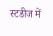स्टडीज में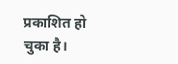प्रकाशित हो चुका है।